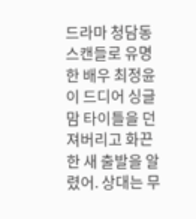드라마 청담동 스캔들로 유명한 배우 최정윤이 드디어 싱글맘 타이틀을 던져버리고 화끈한 새 출발을 알렸어. 상대는 무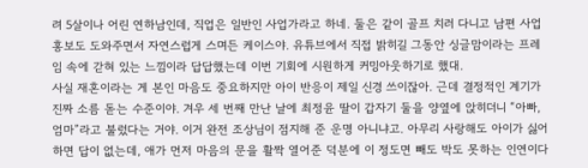려 5살이나 어린 연하남인데, 직업은 일반인 사업가라고 하네. 둘은 같이 골프 치러 다니고 남편 사업 홍보도 도와주면서 자연스럽게 스며든 케이스야. 유튜브에서 직접 밝히길 그동안 싱글맘이라는 프레임 속에 갇혀 있는 느낌이라 답답했는데 이번 기회에 시원하게 커밍아웃하기로 했대.
사실 재혼이라는 게 본인 마음도 중요하지만 아이 반응이 제일 신경 쓰이잖아. 근데 결정적인 계기가 진짜 소름 돋는 수준이야. 겨우 세 번째 만난 날에 최정윤 딸이 갑자기 둘을 양옆에 앉히더니 “아빠, 엄마”라고 불렀다는 거야. 이거 완전 조상님이 점지해 준 운명 아니냐고. 아무리 사랑해도 아이가 싫어하면 답이 없는데, 애가 먼저 마음의 문을 활짝 열어준 덕분에 이 정도면 빼도 박도 못하는 인연이다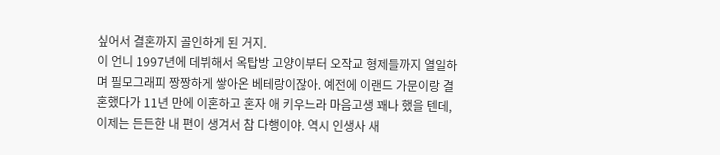싶어서 결혼까지 골인하게 된 거지.
이 언니 1997년에 데뷔해서 옥탑방 고양이부터 오작교 형제들까지 열일하며 필모그래피 짱짱하게 쌓아온 베테랑이잖아. 예전에 이랜드 가문이랑 결혼했다가 11년 만에 이혼하고 혼자 애 키우느라 마음고생 꽤나 했을 텐데, 이제는 든든한 내 편이 생겨서 참 다행이야. 역시 인생사 새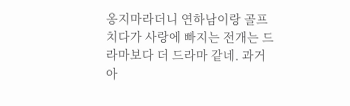옹지마라더니 연하남이랑 골프 치다가 사랑에 빠지는 전개는 드라마보다 더 드라마 같네. 과거 아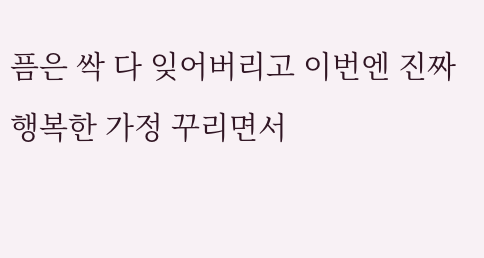픔은 싹 다 잊어버리고 이번엔 진짜 행복한 가정 꾸리면서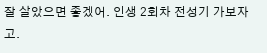잘 살았으면 좋겠어. 인생 2회차 전성기 가보자고.